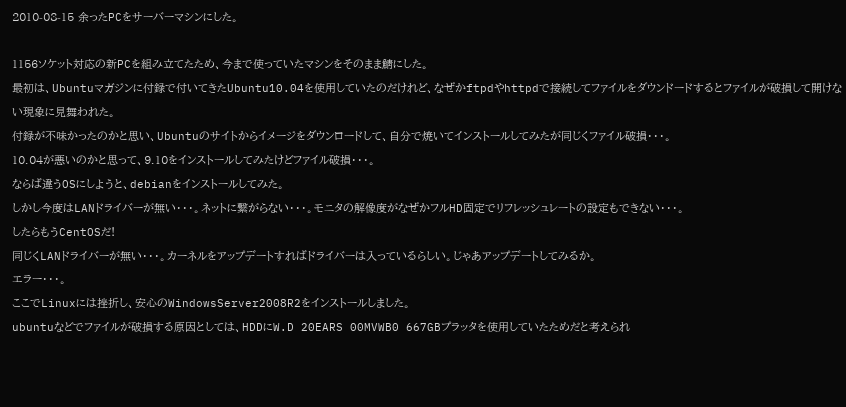2010-08-15 余ったPCをサーバーマシンにした。

1156ソケット対応の新PCを組み立てたため、今まで使っていたマシンをそのまま鯖にした。
最初は、Ubuntuマガジンに付録で付いてきたUbuntu10.04を使用していたのだけれど、なぜかftpdやhttpdで接続してファイルをダウンドードするとファイルが破損して開けない現象に見舞われた。
付録が不味かったのかと思い、Ubuntuのサイトからイメージをダウンロードして、自分で焼いてインストールしてみたが同じくファイル破損・・・。
10.04が悪いのかと思って、9.10をインストールしてみたけどファイル破損・・・。
ならば違うOSにしようと、debianをインストールしてみた。
しかし今度はLANドライバーが無い・・・。ネットに繋がらない・・・。モニタの解像度がなぜかフルHD固定でリフレッシュレートの設定もできない・・・。
したらもうCentOSだ!
同じくLANドライバーが無い・・・。カーネルをアップデートすればドライバーは入っているらしい。じゃあアップデートしてみるか。
エラー・・・。
ここでLinuxには挫折し、安心のWindowsServer2008R2をインストールしました。
ubuntuなどでファイルが破損する原因としては、HDDにW.D 20EARS 00MVWB0 667GBプラッタを使用していたためだと考えられ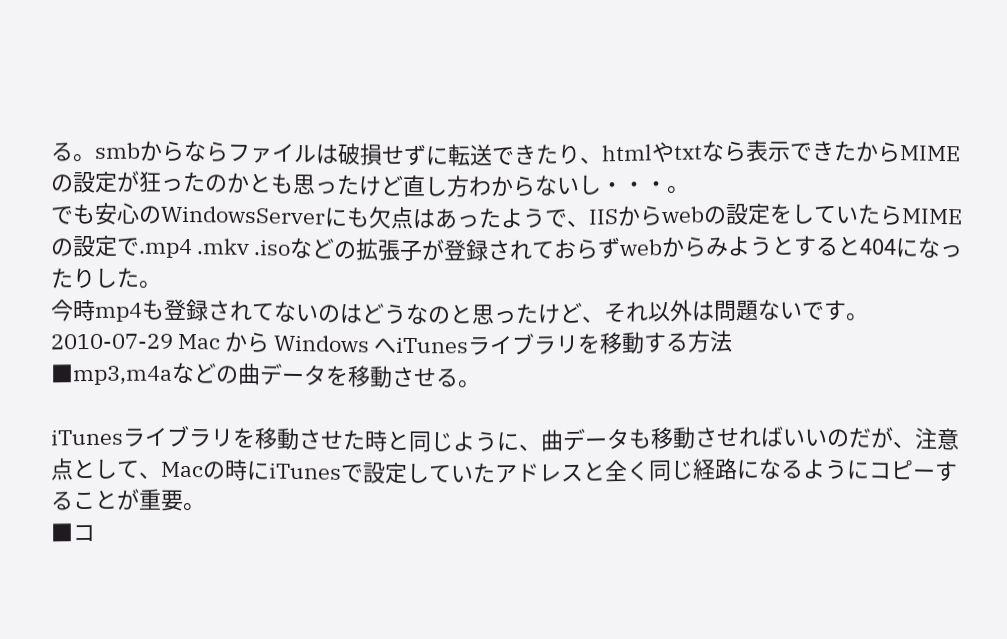る。smbからならファイルは破損せずに転送できたり、htmlやtxtなら表示できたからMIMEの設定が狂ったのかとも思ったけど直し方わからないし・・・。
でも安心のWindowsServerにも欠点はあったようで、IISからwebの設定をしていたらMIMEの設定で.mp4 .mkv .isoなどの拡張子が登録されておらずwebからみようとすると404になったりした。
今時mp4も登録されてないのはどうなのと思ったけど、それ以外は問題ないです。
2010-07-29 Mac から Windows へiTunesライブラリを移動する方法
■mp3,m4aなどの曲データを移動させる。

iTunesライブラリを移動させた時と同じように、曲データも移動させればいいのだが、注意点として、Macの時にiTunesで設定していたアドレスと全く同じ経路になるようにコピーすることが重要。
■コ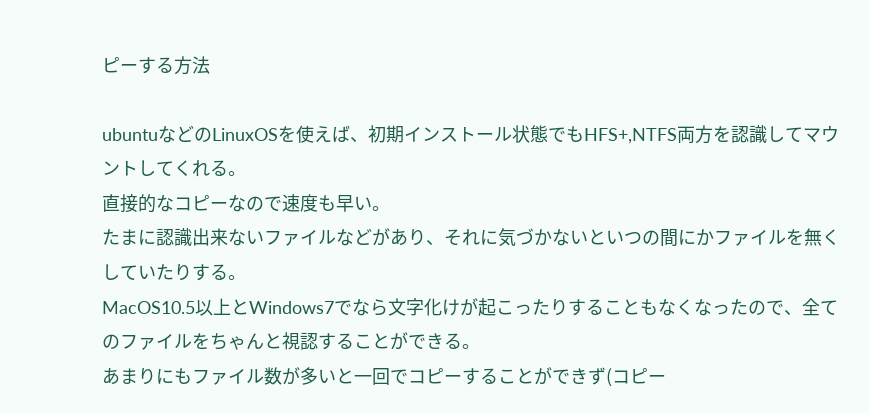ピーする方法

ubuntuなどのLinuxOSを使えば、初期インストール状態でもHFS+,NTFS両方を認識してマウントしてくれる。
直接的なコピーなので速度も早い。
たまに認識出来ないファイルなどがあり、それに気づかないといつの間にかファイルを無くしていたりする。
MacOS10.5以上とWindows7でなら文字化けが起こったりすることもなくなったので、全てのファイルをちゃんと視認することができる。
あまりにもファイル数が多いと一回でコピーすることができず(コピー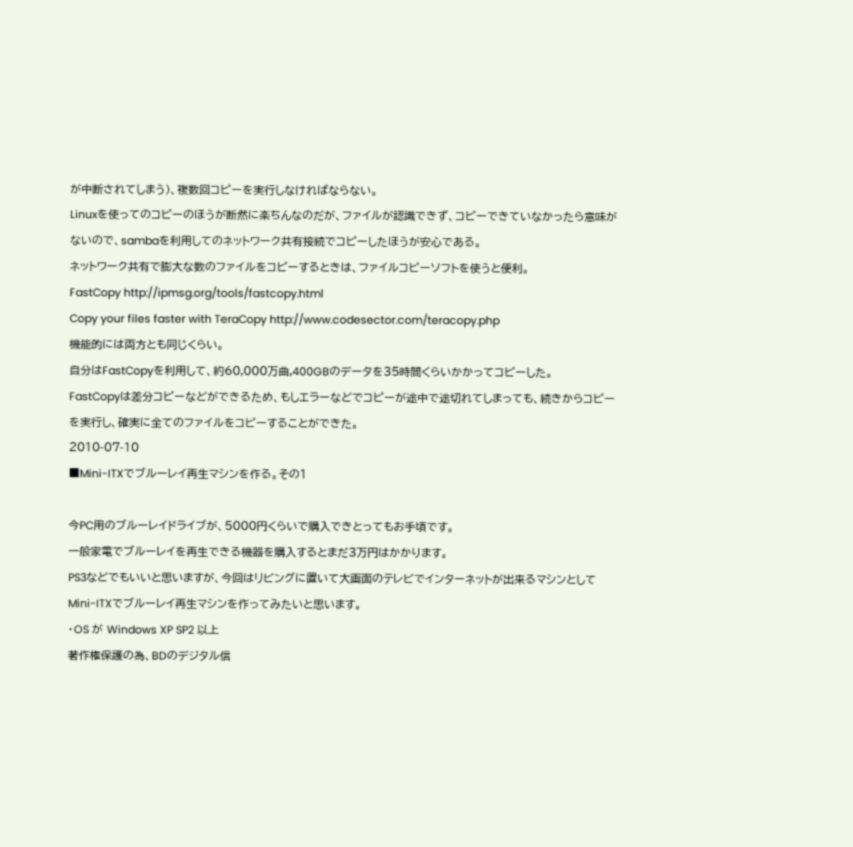が中断されてしまう)、複数回コピーを実行しなければならない。
Linuxを使ってのコピーのほうが断然に楽ちんなのだが、ファイルが認識できず、コピーできていなかったら意味がないので、sambaを利用してのネットワーク共有接続でコピーしたほうが安心である。
ネットワーク共有で膨大な数のファイルをコピーするときは、ファイルコピーソフトを使うと便利。
FastCopy http://ipmsg.org/tools/fastcopy.html
Copy your files faster with TeraCopy http://www.codesector.com/teracopy.php
機能的には両方とも同じくらい。
自分はFastCopyを利用して、約60,000万曲,400GBのデータを35時間くらいかかってコピーした。
FastCopyは差分コピーなどができるため、もしエラーなどでコピーが途中で途切れてしまっても、続きからコピーを実行し、確実に全てのファイルをコピーすることができた。
2010-07-10
■Mini-ITXでブルーレイ再生マシンを作る。その1

今PC用のブルーレイドライブが、5000円くらいで購入できとってもお手頃です。
一般家電でブルーレイを再生できる機器を購入するとまだ3万円はかかります。
PS3などでもいいと思いますが、今回はリビングに置いて大画面のテレビでインターネットが出来るマシンとしてMini-ITXでブルーレイ再生マシンを作ってみたいと思います。
・OS が Windows XP SP2 以上
著作権保護の為、BDのデジタル信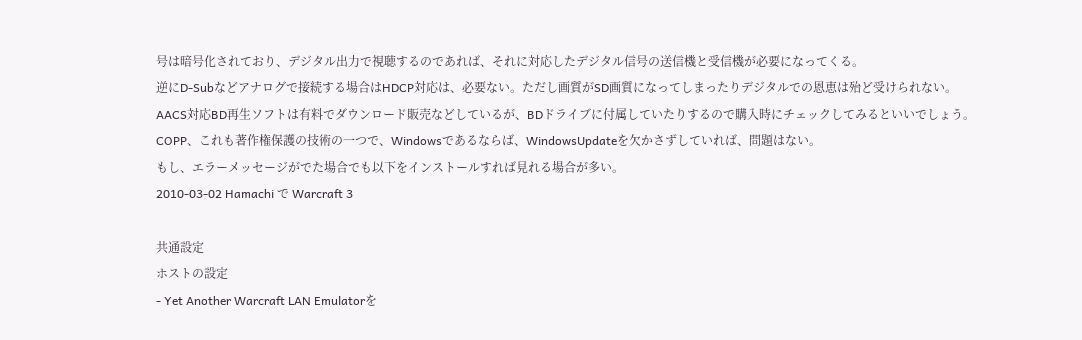号は暗号化されており、デジタル出力で視聴するのであれば、それに対応したデジタル信号の送信機と受信機が必要になってくる。
逆にD-Subなどアナログで接続する場合はHDCP対応は、必要ない。ただし画質がSD画質になってしまったりデジタルでの恩恵は殆ど受けられない。
AACS対応BD再生ソフトは有料でダウンロード販売などしているが、BDドライブに付属していたりするので購入時にチェックしてみるといいでしょう。
COPP、これも著作権保護の技術の一つで、Windowsであるならば、WindowsUpdateを欠かさずしていれば、問題はない。
もし、エラーメッセージがでた場合でも以下をインストールすれば見れる場合が多い。
2010-03-02 Hamachi で Warcraft 3

共通設定
ホストの設定
- Yet Another Warcraft LAN Emulatorを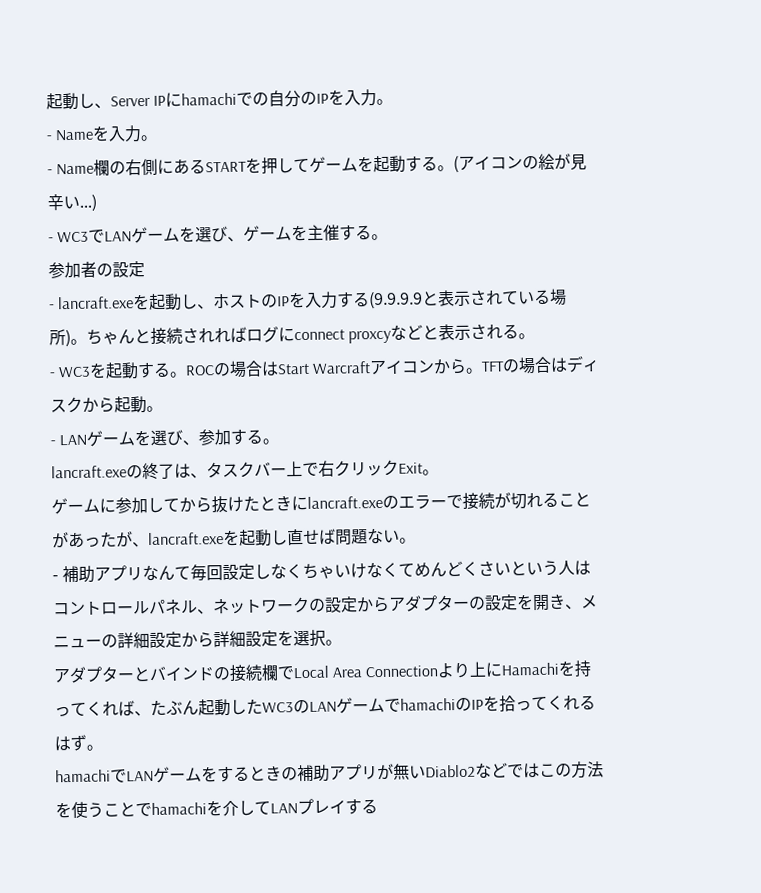起動し、Server IPにhamachiでの自分のIPを入力。
- Nameを入力。
- Name欄の右側にあるSTARTを押してゲームを起動する。(アイコンの絵が見辛い...)
- WC3でLANゲームを選び、ゲームを主催する。
参加者の設定
- lancraft.exeを起動し、ホストのIPを入力する(9.9.9.9と表示されている場所)。ちゃんと接続されればログにconnect proxcyなどと表示される。
- WC3を起動する。ROCの場合はStart Warcraftアイコンから。TFTの場合はディスクから起動。
- LANゲームを選び、参加する。
lancraft.exeの終了は、タスクバー上で右クリックExit。
ゲームに参加してから抜けたときにlancraft.exeのエラーで接続が切れることがあったが、lancraft.exeを起動し直せば問題ない。
- 補助アプリなんて毎回設定しなくちゃいけなくてめんどくさいという人は
コントロールパネル、ネットワークの設定からアダプターの設定を開き、メニューの詳細設定から詳細設定を選択。
アダプターとバインドの接続欄でLocal Area Connectionより上にHamachiを持ってくれば、たぶん起動したWC3のLANゲームでhamachiのIPを拾ってくれるはず。
hamachiでLANゲームをするときの補助アプリが無いDiablo2などではこの方法を使うことでhamachiを介してLANプレイする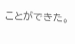ことができた。